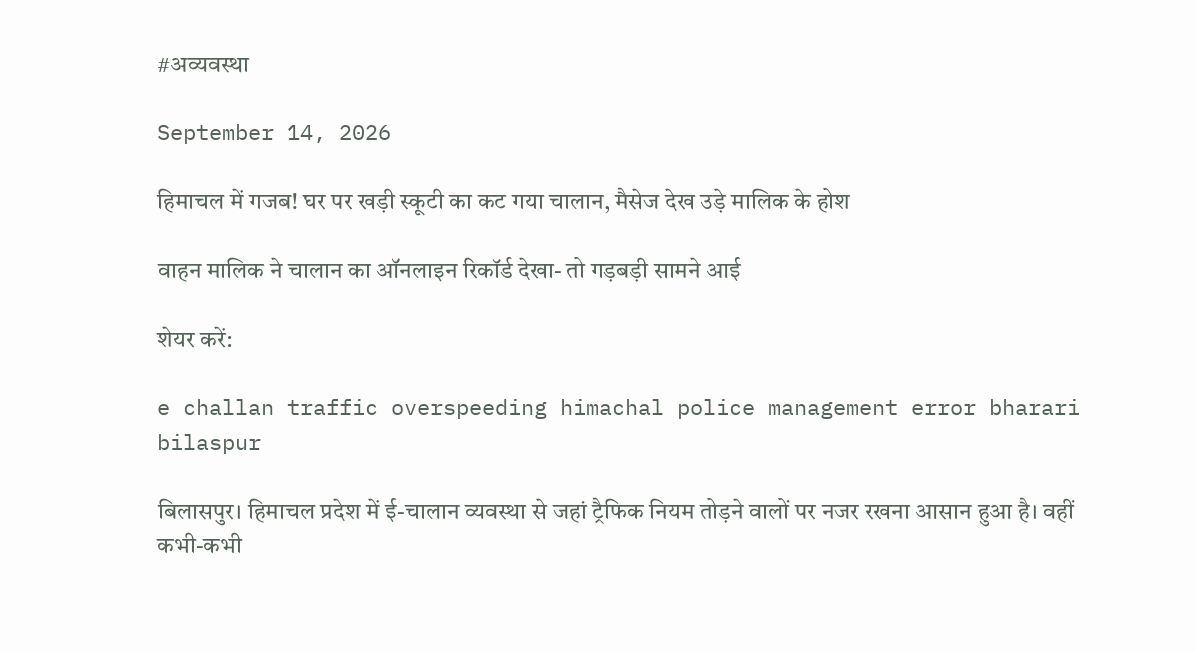#अव्यवस्था

September 14, 2026

हिमाचल में गजब! घर पर खड़ी स्कूटी का कट गया चालान, मैसेज देख उड़े मालिक के होश

वाहन मालिक ने चालान का ऑनलाइन रिकॉर्ड देखा- तो गड़बड़ी सामने आई

शेयर करें:

e challan traffic overspeeding himachal police management error bharari bilaspur

बिलासपुर। हिमाचल प्रदेश में ई-चालान व्यवस्था से जहां ट्रैफिक नियम तोड़ने वालों पर नजर रखना आसान हुआ है। वहीं कभी-कभी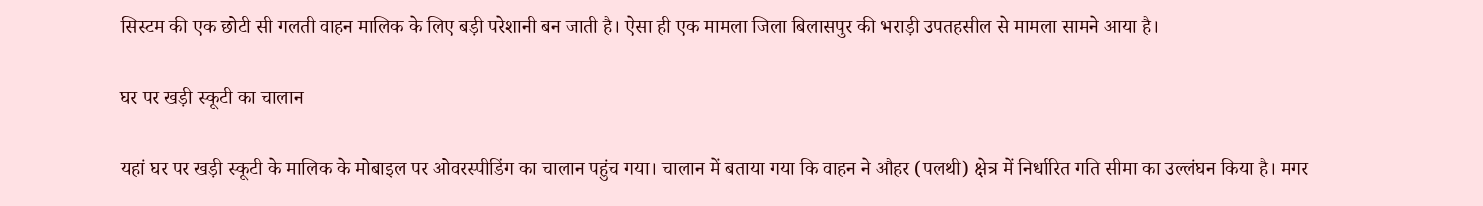सिस्टम की एक छोटी सी गलती वाहन मालिक के लिए बड़ी परेशानी बन जाती है। ऐसा ही एक मामला जिला बिलासपुर की भराड़ी उपतहसील से मामला सामने आया है।

घर पर खड़ी स्कूटी का चालान

यहां घर पर खड़ी स्कूटी के मालिक के मोबाइल पर ओवरस्पीडिंग का चालान पहुंच गया। चालान में बताया गया कि वाहन ने औहर (पलथी) क्षेत्र में निर्धारित गति सीमा का उल्लंघन किया है। मगर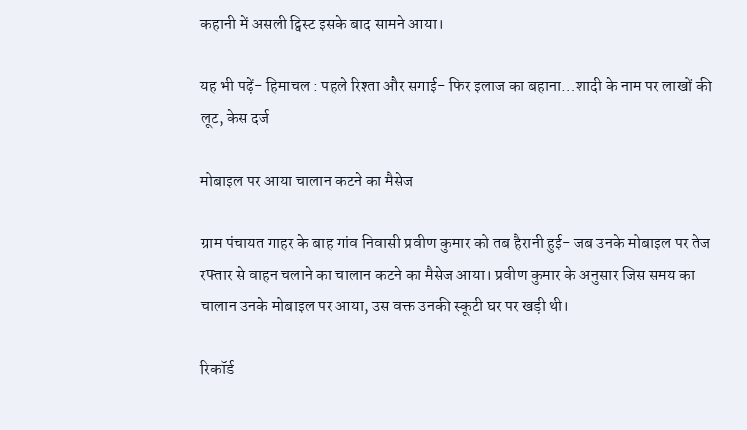कहानी में असली ट्विस्ट इसके बाद सामने आया।

यह भी पढ़ें- हिमाचल : पहले रिश्ता और सगाई- फिर इलाज का बहाना…शादी के नाम पर लाखों की लूट, केस दर्ज

मोबाइल पर आया चालान कटने का मैसेज

ग्राम पंचायत गाहर के बाह गांव निवासी प्रवीण कुमार को तब हैरानी हुई- जब उनके मोबाइल पर तेज रफ्तार से वाहन चलाने का चालान कटने का मैसेज आया। प्रवीण कुमार के अनुसार जिस समय का चालान उनके मोबाइल पर आया, उस वक्त उनकी स्कूटी घर पर खड़ी थी।

रिकॉर्ड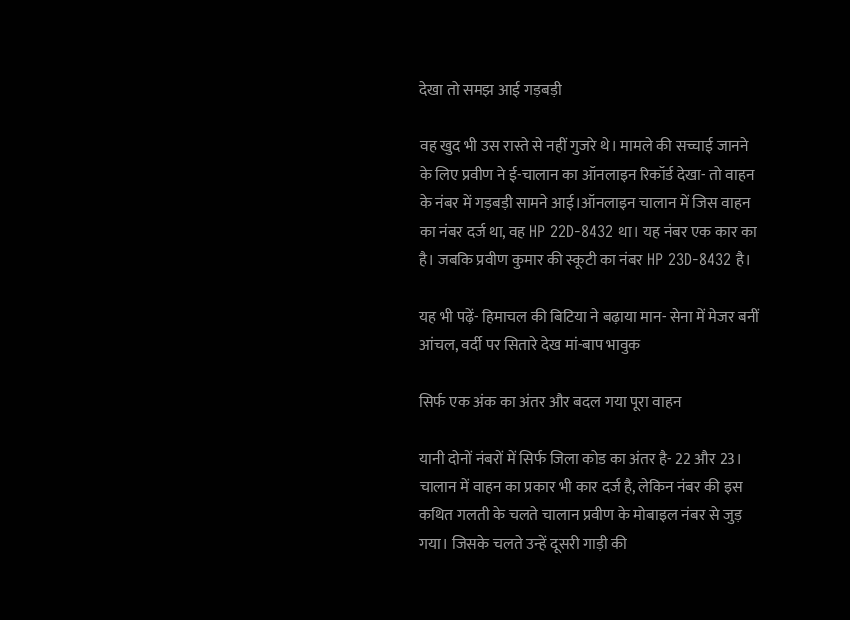देखा तो समझ आई गड़बड़ी

वह खुद भी उस रास्ते से नहीं गुजरे थे। मामले की सच्चाई जानने के लिए प्रवीण ने ई-चालान का ऑनलाइन रिकॉर्ड देखा- तो वाहन के नंबर में गड़बड़ी सामने आई।ऑनलाइन चालान में जिस वाहन का नंबर दर्ज था, वह HP 22D-8432 था। यह नंबर एक कार का है। जबकि प्रवीण कुमार की स्कूटी का नंबर HP 23D-8432 है।

यह भी पढ़ें- हिमाचल की बिटिया ने बढ़ाया मान- सेना में मेजर बनीं आंचल, वर्दी पर सितारे देख मां-बाप भावुक

सिर्फ एक अंक का अंतर और बदल गया पूरा वाहन

यानी दोनों नंबरों में सिर्फ जिला कोड का अंतर है- 22 और 23। चालान में वाहन का प्रकार भी कार दर्ज है, लेकिन नंबर की इस कथित गलती के चलते चालान प्रवीण के मोबाइल नंबर से जुड़ गया। जिसके चलते उन्हें दूसरी गाड़ी की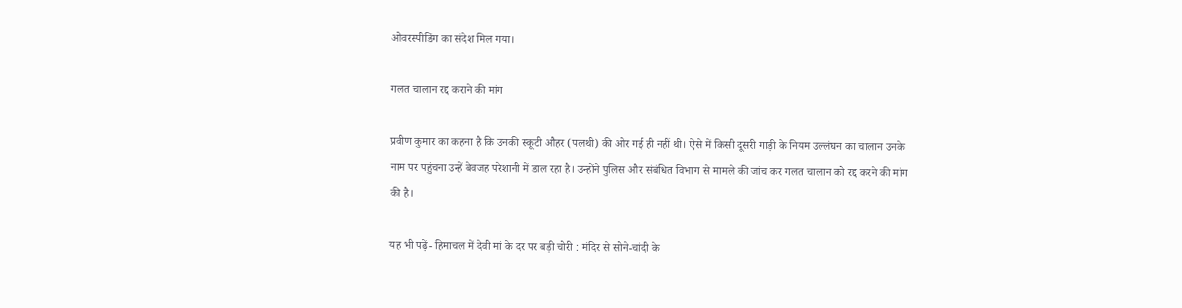ओवरस्पीडिंग का संदेश मिल गया।

गलत चालान रद्द कराने की मांग

प्रवीण कुमार का कहना है कि उनकी स्कूटी औहर (पलथी) की ओर गई ही नहीं थी। ऐसे में किसी दूसरी गाड़ी के नियम उल्लंघन का चालान उनके नाम पर पहुंचना उन्हें बेवजह परेशानी में डाल रहा है। उन्होंने पुलिस और संबंधित विभाग से मामले की जांच कर गलत चालान को रद्द करने की मांग की है।

यह भी पढ़ें- हिमाचल में देवी मां के दर पर बड़ी चोरी : मंदिर से सोने-चांदी के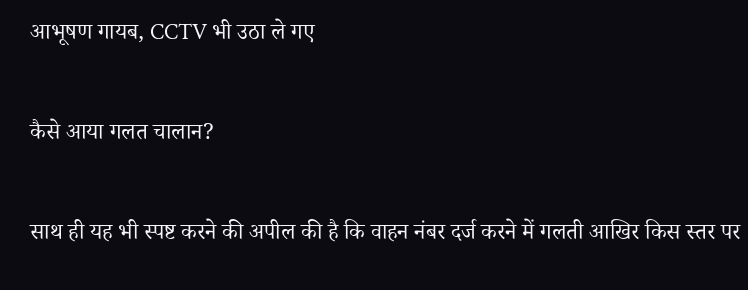आभूषण गायब, CCTV भी उठा ले गए

कैसे आया गलत चालान?

साथ ही यह भी स्पष्ट करने की अपील की है कि वाहन नंबर दर्ज करने में गलती आखिर किस स्तर पर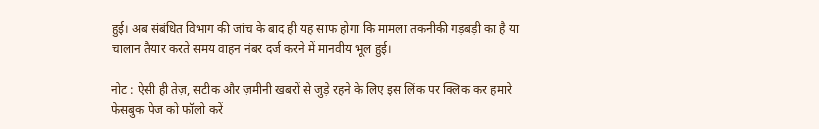हुई। अब संबंधित विभाग की जांच के बाद ही यह साफ होगा कि मामला तकनीकी गड़बड़ी का है या चालान तैयार करते समय वाहन नंबर दर्ज करने में मानवीय भूल हुई।

नोट : ऐसी ही तेज़, सटीक और ज़मीनी खबरों से जुड़े रहने के लिए इस लिंक पर क्लिक कर हमारे फेसबुक पेज को फॉलो करें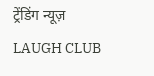ट्रेंडिंग न्यूज़
LAUGH CLUB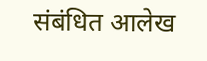संबंधित आलेख